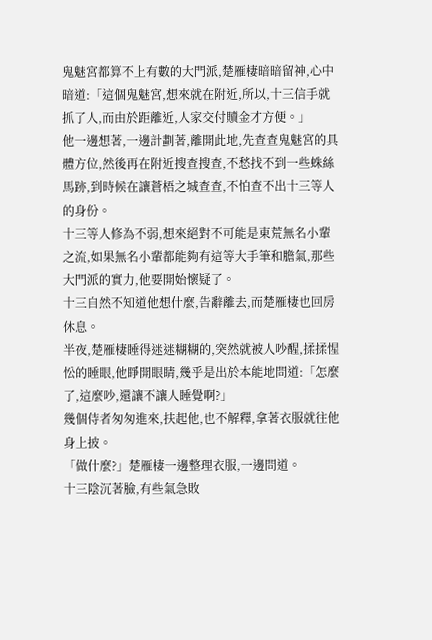鬼魅宮都算不上有數的大門派,楚雁棲暗暗留神,心中暗道:「這個鬼魅宮,想來就在附近,所以,十三信手就抓了人,而由於距離近,人家交付贖金才方便。」
他一邊想著,一邊計劃著,離開此地,先查查鬼魅宮的具體方位,然後再在附近搜查搜查,不愁找不到一些蛛絲馬跡,到時候在讓蒼梧之城查查,不怕查不出十三等人的身份。
十三等人修為不弱,想來絕對不可能是東荒無名小輩之流,如果無名小輩都能夠有這等大手筆和膽氣,那些大門派的實力,他要開始懷疑了。
十三自然不知道他想什麼,告辭離去,而楚雁棲也回房休息。
半夜,楚雁棲睡得迷迷糊糊的,突然就被人吵醒,揉揉惺忪的睡眼,他睜開眼睛,幾乎是出於本能地問道:「怎麼了,這麼吵,還讓不讓人睡覺啊?」
幾個侍者匆匆進來,扶起他,也不解釋,拿著衣服就往他身上披。
「做什麼?」楚雁棲一邊整理衣服,一邊問道。
十三陰沉著臉,有些氣急敗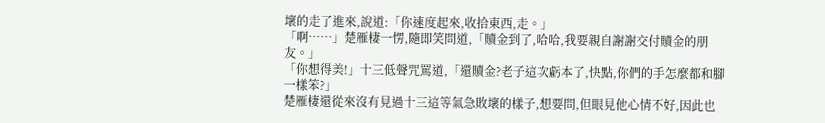壞的走了進來,說道:「你速度起來,收拾東西,走。」
「啊……」楚雁棲一愣,隨即笑問道,「贖金到了,哈哈,我要親自謝謝交付贖金的朋友。」
「你想得美!」十三低聲咒罵道,「還贖金?老子這次虧本了,快點,你們的手怎麼都和腳一樣笨?」
楚雁棲還從來沒有見過十三這等氣急敗壞的樣子,想要問,但眼見他心情不好,因此也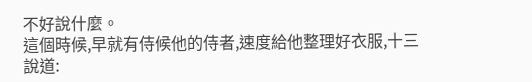不好說什麼。
這個時候,早就有侍候他的侍者,速度給他整理好衣服,十三說道: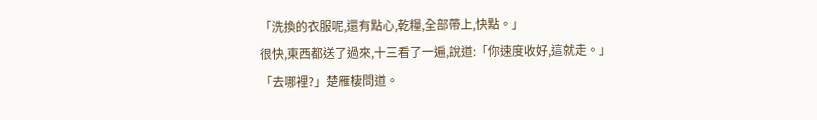「洗換的衣服呢,還有點心,乾糧,全部帶上,快點。」
很快,東西都送了過來,十三看了一遍,說道:「你速度收好,這就走。」
「去哪裡?」楚雁棲問道。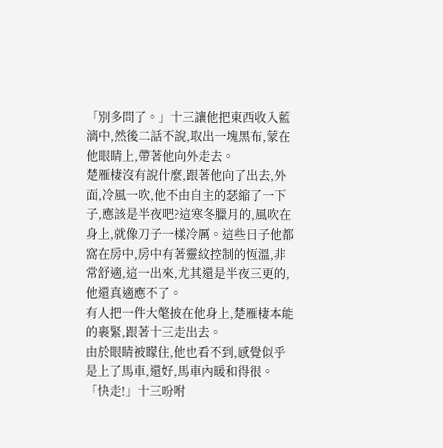「別多問了。」十三讓他把東西收入藍漓中,然後二話不說,取出一塊黑布,蒙在他眼睛上,帶著他向外走去。
楚雁棲沒有說什麼,跟著他向了出去,外面,冷風一吹,他不由自主的瑟縮了一下子,應該是半夜吧?這寒冬臘月的,風吹在身上,就像刀子一樣冷厲。這些日子他都窩在房中,房中有著靈紋控制的恆溫,非常舒適,這一出來,尤其還是半夜三更的,他還真適應不了。
有人把一件大氅披在他身上,楚雁棲本能的裹緊,跟著十三走出去。
由於眼睛被矇住,他也看不到,感覺似乎是上了馬車,還好,馬車內暖和得很。
「快走!」十三吩咐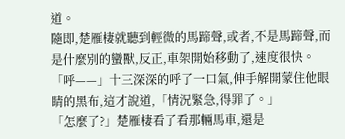道。
隨即,楚雁棲就聽到輕微的馬蹄聲,或者,不是馬蹄聲,而是什麼別的蠻獸,反正,車架開始移動了,速度很快。
「呼——」十三深深的呼了一口氣,伸手解開蒙住他眼睛的黑布,這才說道,「情況緊急,得罪了。」
「怎麼了?」楚雁棲看了看那輛馬車,還是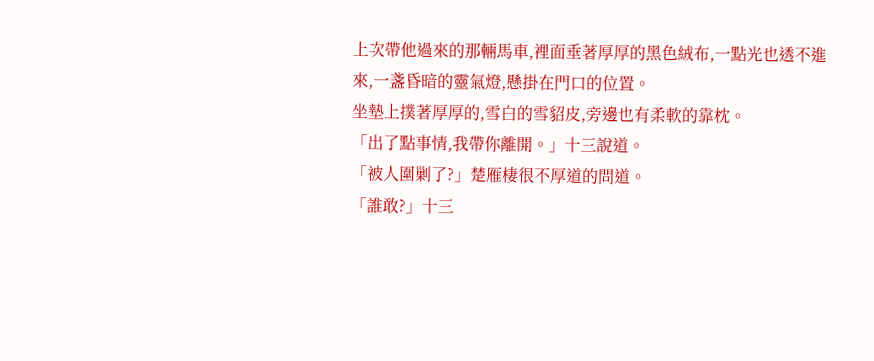上次帶他過來的那輛馬車,裡面垂著厚厚的黑色絨布,一點光也透不進來,一盞昏暗的靈氣燈,懸掛在門口的位置。
坐墊上撲著厚厚的,雪白的雪貂皮,旁邊也有柔軟的靠枕。
「出了點事情,我帶你離開。」十三說道。
「被人圍剿了?」楚雁棲很不厚道的問道。
「誰敢?」十三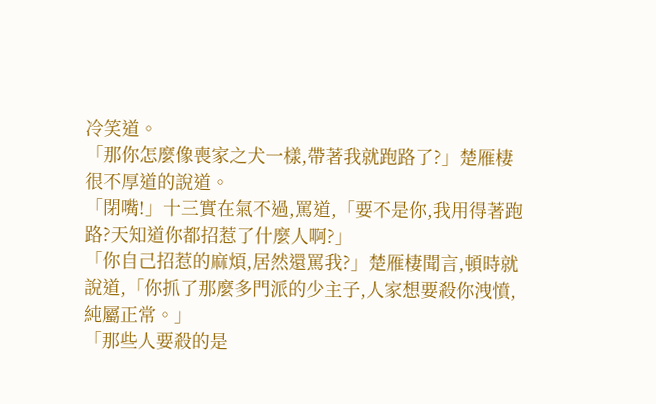冷笑道。
「那你怎麼像喪家之犬一樣,帶著我就跑路了?」楚雁棲很不厚道的說道。
「閉嘴!」十三實在氣不過,罵道,「要不是你,我用得著跑路?天知道你都招惹了什麼人啊?」
「你自己招惹的麻煩,居然還罵我?」楚雁棲聞言,頓時就說道,「你抓了那麼多門派的少主子,人家想要殺你洩憤,純屬正常。」
「那些人要殺的是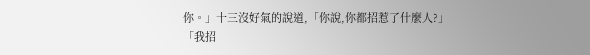你。」十三沒好氣的說道,「你說,你都招惹了什麼人?」
「我招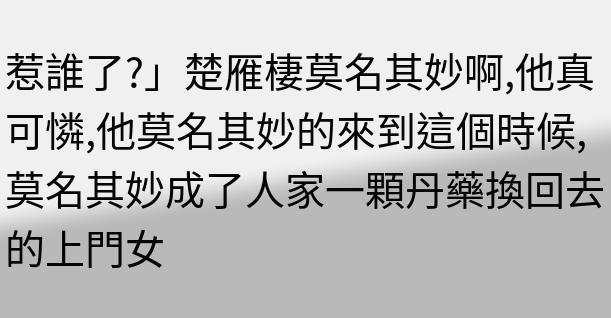惹誰了?」楚雁棲莫名其妙啊,他真可憐,他莫名其妙的來到這個時候,莫名其妙成了人家一顆丹藥換回去的上門女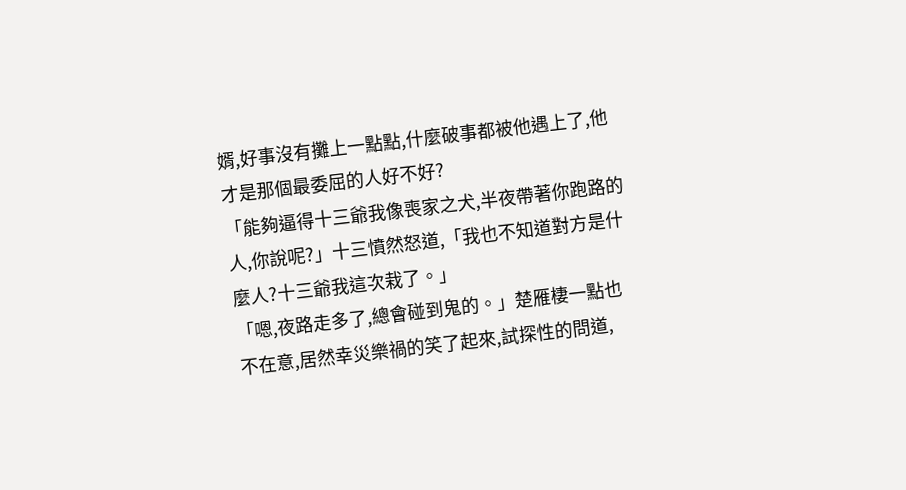婿,好事沒有攤上一點點,什麼破事都被他遇上了,他才是那個最委屈的人好不好?
「能夠逼得十三爺我像喪家之犬,半夜帶著你跑路的人,你說呢?」十三憤然怒道,「我也不知道對方是什麼人?十三爺我這次栽了。」
「嗯,夜路走多了,總會碰到鬼的。」楚雁棲一點也不在意,居然幸災樂禍的笑了起來,試探性的問道,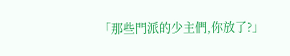「那些門派的少主們,你放了?」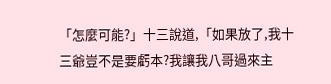「怎麼可能?」十三說道,「如果放了,我十三爺豈不是要虧本?我讓我八哥過來主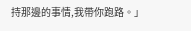持那邊的事情,我帶你跑路。」